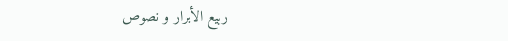ربيع الأبرار و نصوص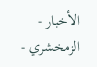الأخبار - الزمخشري -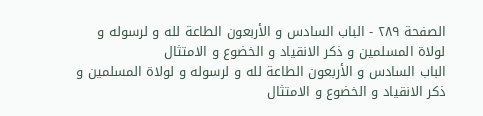الصفحة ٢٨٩ - الباب السادس و الأربعون الطاعة لله و لرسوله و لولاة المسلمين و ذكر الانقياد و الخضوع و الامتثال
الباب السادس و الأربعون الطاعة لله و لرسوله و لولاة المسلمين و ذكر الانقياد و الخضوع و الامتثال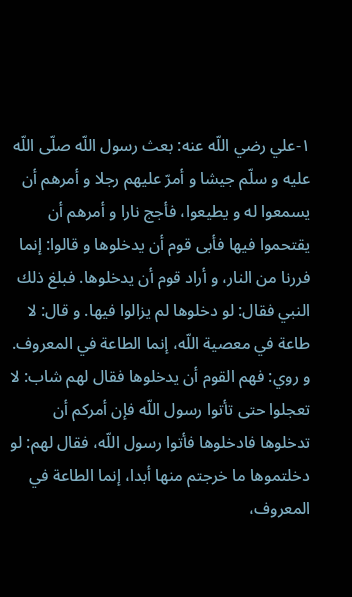١-علي رضي اللّه عنه: بعث رسول اللّه صلّى اللّه عليه و سلّم جيشا و أمرّ عليهم رجلا و أمرهم أن يسمعوا له و يطيعوا، فأجج نارا و أمرهم أن يقتحموا فيها فأبى قوم أن يدخلوها و قالوا: إنما فررنا من النار، و أراد قوم أن يدخلوها. فبلغ ذلك النبي فقال: لو دخلوها لم يزالوا فيها. و قال: لا طاعة في معصية اللّه، إنما الطاعة في المعروف.
و روي: فهم القوم أن يدخلوها فقال لهم شاب: لا تعجلوا حتى تأتوا رسول اللّه فإن أمركم أن تدخلوها فادخلوها فأتوا رسول اللّه، فقال لهم: لو دخلتموها ما خرجتم منها أبدا، إنما الطاعة في المعروف،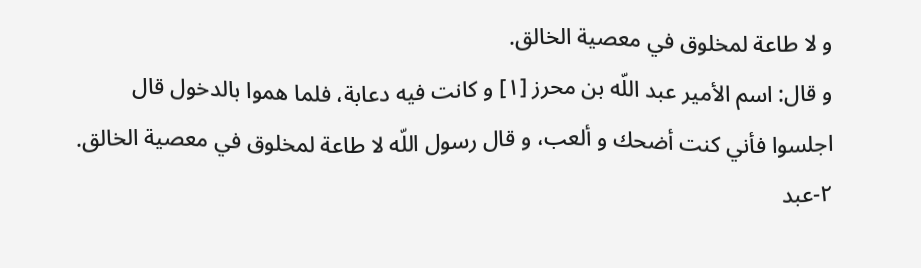و لا طاعة لمخلوق في معصية الخالق.
و قال: اسم الأمير عبد اللّه بن محرز [١] و كانت فيه دعابة، فلما هموا بالدخول قال اجلسوا فأني كنت أضحك و ألعب، و قال رسول اللّه لا طاعة لمخلوق في معصية الخالق.
٢-عبد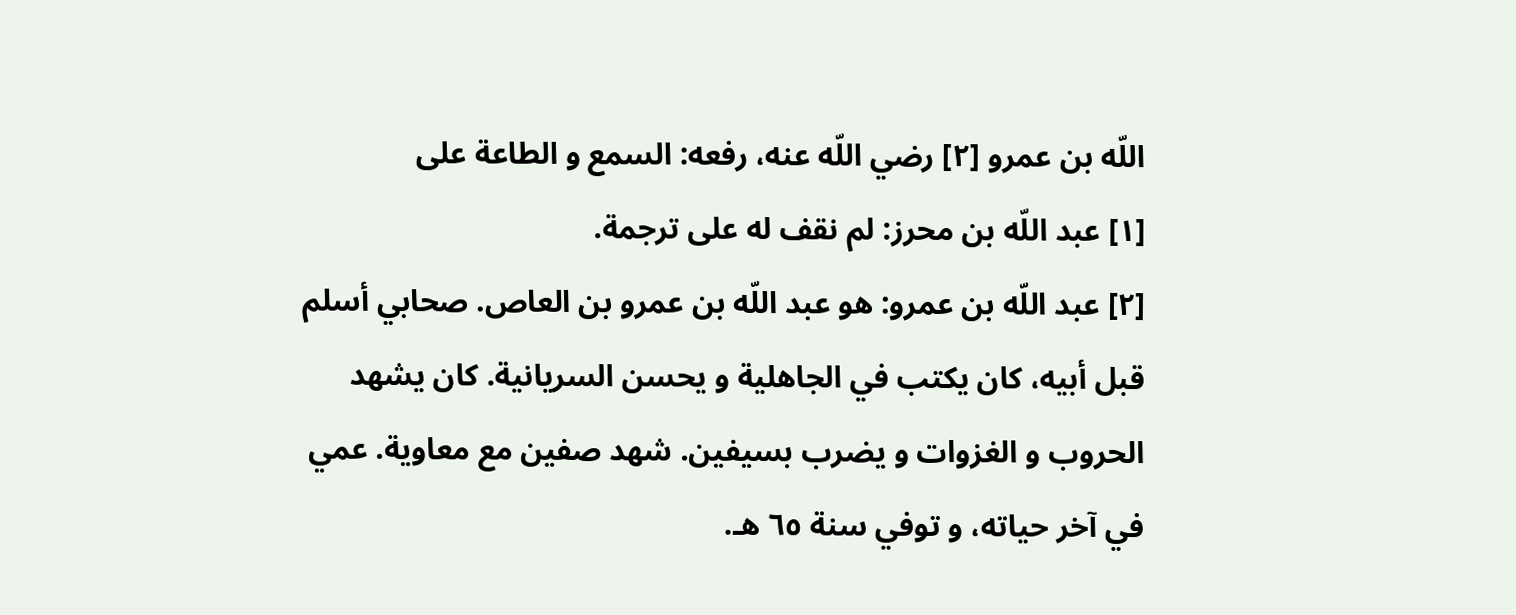اللّه بن عمرو [٢] رضي اللّه عنه، رفعه: السمع و الطاعة على
[١] عبد اللّه بن محرز: لم نقف له على ترجمة.
[٢] عبد اللّه بن عمرو: هو عبد اللّه بن عمرو بن العاص. صحابي أسلم قبل أبيه، كان يكتب في الجاهلية و يحسن السريانية. كان يشهد الحروب و الغزوات و يضرب بسيفين. شهد صفين مع معاوية. عمي في آخر حياته، و توفي سنة ٦٥ هـ.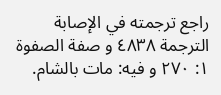راجع ترجمته في الإصابة الترجمة ٤٨٣٨ و صفة الصفوة ١: ٢٧٠ و فيه: مات بالشام.